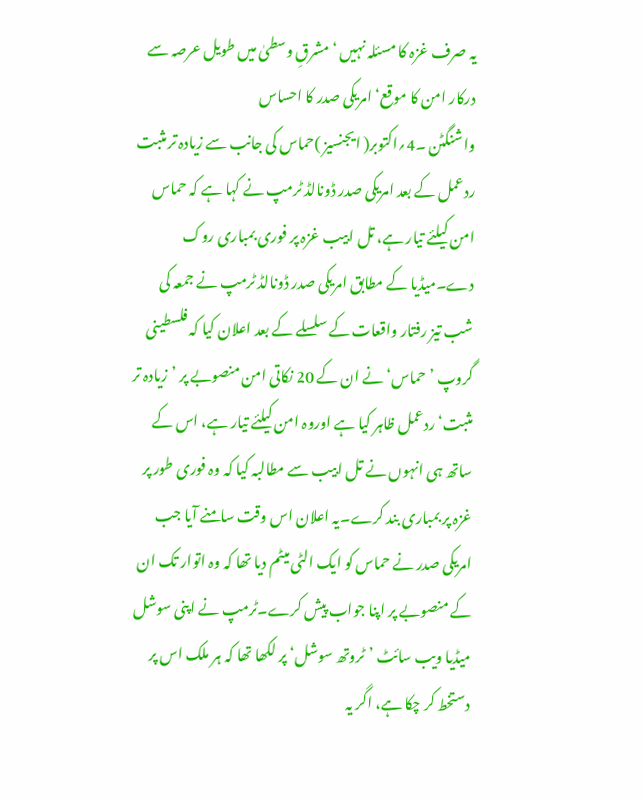یہ صرف غزہ کا مسئلہ نہیں ‘ مشرقِ وسطیٰ میں طویل عرصہ سے درکار امن کا موقع‘ امریکی صدر کا احساس
واشنگٹن ۔4؍اکتوبر( ایجنسیز )حماس کی جانب سے زیادہ تر مثبت ردعمل کے بعد امریکی صدر ڈونالڈ ٹرمپ نے کہا ہے کہ حماس امن کیلئے تیار ہے، تل ابیب غزہ پر فوری بمباری روک دے۔میڈیا کے مطابق امریکی صدر ڈونالڈ ٹرمپ نے جمعہ کی شب تیز رفتار واقعات کے سلسلے کے بعد اعلان کیا کہ فلسطینی گروپ ’حماس‘ نے ان کے 20 نکاتی امن منصوبے پر ’زیادہ تر مثبت‘ ردعمل ظاہر کیا ہے اوروہ امن کیلئے تیار ہے، اس کے ساتھ ہی انہوں نے تل ابیب سے مطالبہ کیا کہ وہ فوری طور پر غزہ پر بمباری بند کرے۔یہ اعلان اس وقت سامنے آیا جب امریکی صدر نے حماس کو ایک الٹی میٹم دیا تھا کہ وہ اتوار تک ان کے منصوبے پر اپنا جواب پیش کرے۔ٹرمپ نے اپنی سوشل میڈیا ویب سائٹ ’ٹروتھ سوشل‘ پر لکھا تھا کہ ہر ملک اس پر دستخط کر چکا ہے، اگر یہ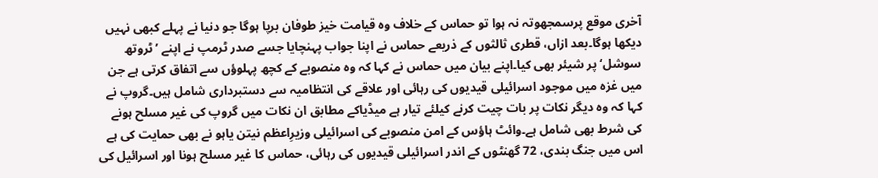آخری موقع پرسمجھوتہ نہ ہوا تو حماس کے خلاف وہ قیامت خیز طوفان برپا ہوگا جو دنیا نے پہلے کبھی نہیں دیکھا ہوگا۔بعد ازاں، قطری ثالثوں کے ذریعے حماس نے اپنا جواب پہنچایا جسے صدر ٹرمپ نے اپنے ’ٹروتھ سوشل‘ پر شیئر بھی کیا۔اپنے بیان میں حماس نے کہا کہ وہ منصوبے کے کچھ پہلوؤں سے اتفاق کرتی ہے جن میں غزہ میں موجود اسرائیلی قیدیوں کی رہائی اور علاقے کی انتظامیہ سے دستبرداری شامل ہیں۔گروپ نے کہا کہ وہ دیگر نکات پر بات چیت کرنے کیلئے تیار ہے میڈیاکے مطابق ان نکات میں گروپ کی غیر مسلح ہونے کی شرط بھی شامل ہے۔وائٹ ہاؤس کے امن منصوبے کی اسرائیلی وزیرِاعظم نیتن یاہو نے بھی حمایت کی ہے اس میں جنگ بندی، 72 گھنٹوں کے اندر اسرائیلی قیدیوں کی رہائی، حماس کا غیر مسلح ہونا اور اسرائیل کی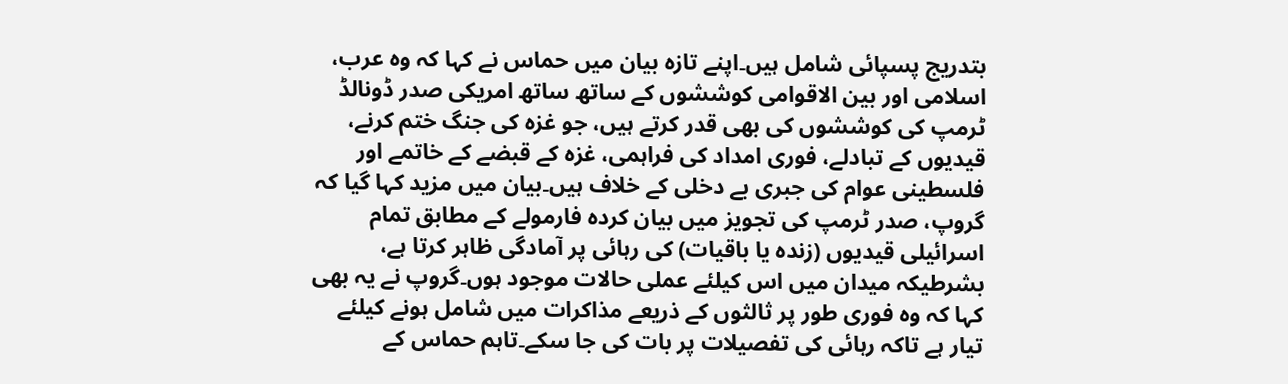بتدریج پسپائی شامل ہیں۔اپنے تازہ بیان میں حماس نے کہا کہ وہ عرب، اسلامی اور بین الاقوامی کوششوں کے ساتھ ساتھ امریکی صدر ڈونالڈ ٹرمپ کی کوششوں کی بھی قدر کرتے ہیں، جو غزہ کی جنگ ختم کرنے، قیدیوں کے تبادلے، فوری امداد کی فراہمی، غزہ کے قبضے کے خاتمے اور فلسطینی عوام کی جبری بے دخلی کے خلاف ہیں۔بیان میں مزید کہا گیا کہ گروپ، صدر ٹرمپ کی تجویز میں بیان کردہ فارمولے کے مطابق تمام اسرائیلی قیدیوں (زندہ یا باقیات) کی رہائی پر آمادگی ظاہر کرتا ہے، بشرطیکہ میدان میں اس کیلئے عملی حالات موجود ہوں۔گروپ نے یہ بھی کہا کہ وہ فوری طور پر ثالثوں کے ذریعے مذاکرات میں شامل ہونے کیلئے تیار ہے تاکہ رہائی کی تفصیلات پر بات کی جا سکے۔تاہم حماس کے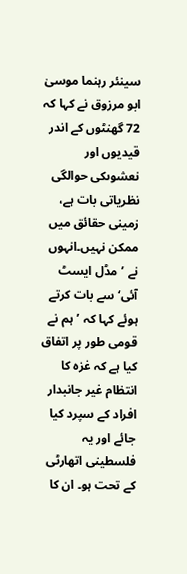سینئر رہنما موسیٰ ابو مرزوق نے کہا کہ 72 گھنٹوں کے اندر قیدیوں اور نعشوںکی حوالگی نظریاتی بات ہے، زمینی حقائق میں ممکن نہیں۔انہوں نے ’مڈل ایسٹ آئی‘ سے بات کرتے ہوئے کہا کہ ’ہم نے قومی طور پر اتفاق کیا ہے کہ غزہ کا انتظام غیر جانبدار افراد کے سپرد کیا جائے اور یہ فلسطینی اتھارٹی کے تحت ہو۔ ان کا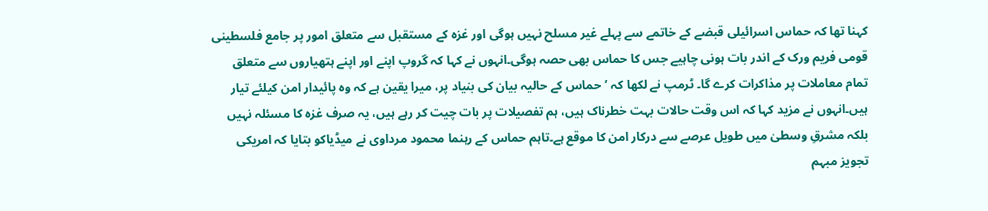کہنا تھا کہ حماس اسرائیلی قبضے کے خاتمے سے پہلے غیر مسلح نہیں ہوگی اور غزہ کے مستقبل سے متعلق امور پر جامع فلسطینی قومی فریم ورک کے اندر بات ہونی چاہیے جس کا حماس بھی حصہ ہوگی۔انہوں نے کہا کہ گروپ اپنے اور اپنے ہتھیاروں سے متعلق تمام معاملات پر مذاکرات کرے گا۔ ٹرمپ نے لکھا کہ ’حماس کے حالیہ بیان کی بنیاد پر، میرا یقین ہے کہ وہ پائیدار امن کیلئے تیار ہیں۔انہوں نے مزید کہا کہ اس وقت حالات بہت خطرناک ہیں، ہم تفصیلات پر بات چیت کر رہے ہیں، یہ صرف غزہ کا مسئلہ نہیں بلکہ مشرقِ وسطیٰ میں طویل عرصے سے درکار امن کا موقع ہے۔تاہم حماس کے رہنما محمود مرداوی نے میڈیاکو بتایا کہ امریکی تجویز مبہم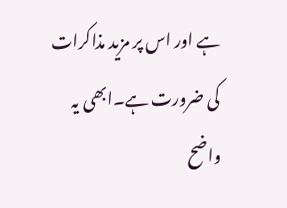ہے اور اس پر مزید مذاکرات کی ضرورت ہے۔ابھی یہ واضح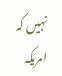نہیں کہ امریکہ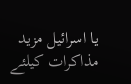یا اسرائیل مزید مذاکرات کیلئے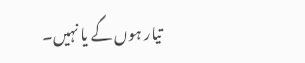تیار ہوں گے یا نہیں۔